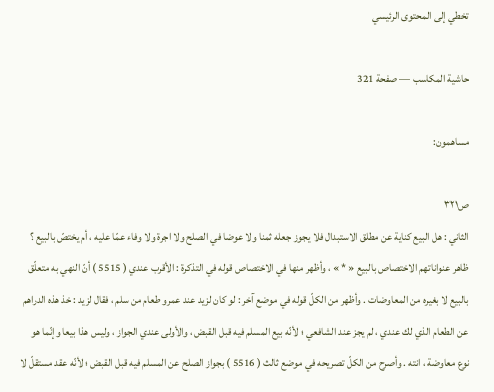تخطي إلى المحتوى الرئيسي

حاشية المكاسب — صفحة 321

مساهمون:

ص٣٢١
الثاني : هل البيع كناية عن مطلق الاستبدال فلا يجوز جعله ثمنا ولا عوضا في الصلح ولا اجرة ولا وفاء عمّا عليه ، أم يختصّ بالبيع ؟ ظاهر عنواناتهم الاختصاص بالبيع « * » ، وأظهر منها في الاختصاص قوله في التذكرة : الأقرب عندي ( 5515 ) أنّ النهي به متعلّق بالبيع لا بغيره من المعاوضات . وأظهر من الكلّ قوله في موضع آخر : لو كان لزيد عند عمرو طعام من سلم ، فقال لزيد : خذ هذه الدراهم عن الطعام الذي لك عندي ، لم يجز عند الشافعي ؛ لأنّه بيع المسلم فيه قبل القبض ، والأولى عندي الجواز ، وليس هذا بيعا وإنّما هو نوع معاوضة ، انته . وأصرح من الكلّ تصريحه في موضع ثالث ( 5516 ) بجواز الصلح عن المسلم فيه قبل القبض ؛ لأنّه عقد مستقلّ لا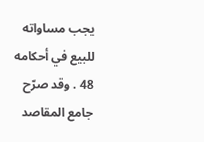يجب مساواته للبيع في أحكامه 48 . وقد صرّح جامع المقاصد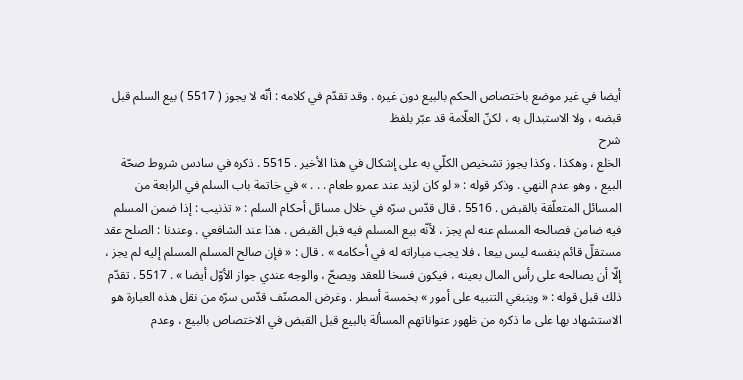أيضا في غير موضع باختصاص الحكم بالبيع دون غيره . وقد تقدّم في كلامه : أنّه لا يجوز ( 5517 ) بيع السلم قبل قبضه ، ولا الاستبدال به ، لكنّ العلّامة قد عبّر بلفظ
شرح
الخلع ، وهكذا . وكذا يجوز تشخيص الكلّي به على إشكال في هذا الأخير . 5515 . ذكره في سادس شروط صحّة البيع ، وهو عدم النهي . وذكر قوله : « لو كان لزيد عند عمرو طعام . . . » في خاتمة باب السلم في الرابعة من المسائل المتعلّقة بالقبض . 5516 . قال قدّس سرّه في خلال مسائل أحكام السلم : « تذنيب : إذا ضمن المسلم فيه ضامن فصالحه المسلم عنه لم يجز ، لأنّه بيع المسلم فيه قبل القبض . هذا عند الشافعي . وعندنا : الصلح عقد مستقلّ قائم بنفسه ليس بيعا ، فلا يجب مباراته له في أحكامه » . قال : « فإن صالح المسلم المسلم إليه لم يجز ، إلّا أن يصالحه على رأس المال بعينه ، فيكون فسخا للعقد ويصحّ ، والوجه عندي جواز الأوّل أيضا » . 5517 . تقدّم ذلك قبل قوله : « وينبغي التنبيه على أمور » بخمسة أسطر . وغرض المصنّف قدّس سرّه من نقل هذه العبارة هو الاستشهاد بها على ما ذكره من ظهور عنواناتهم المسألة بالبيع قبل القبض في الاختصاص بالبيع ، وعدم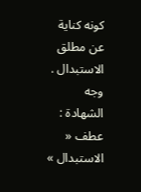كونه كناية عن مطلق الاستبدال . وجه الشهادة : عطف « الاستبدال »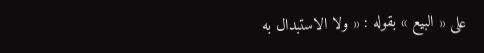على « البيع » بقوله : « ولا الاستبدال به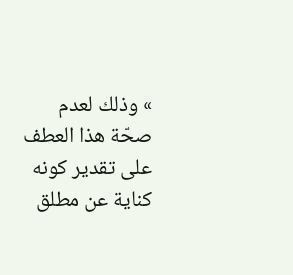» وذلك لعدم صحّة هذا العطف على تقدير كونه كناية عن مطلق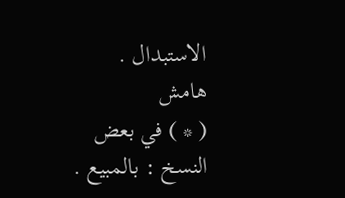الاستبدال .
هامش
( * ) في بعض النسخ : بالمبيع .